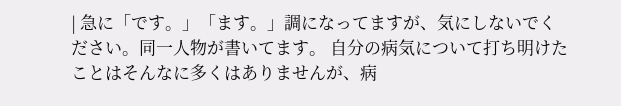| 急に「です。」「ます。」調になってますが、気にしないでください。同一人物が書いてます。 自分の病気について打ち明けたことはそんなに多くはありませんが、病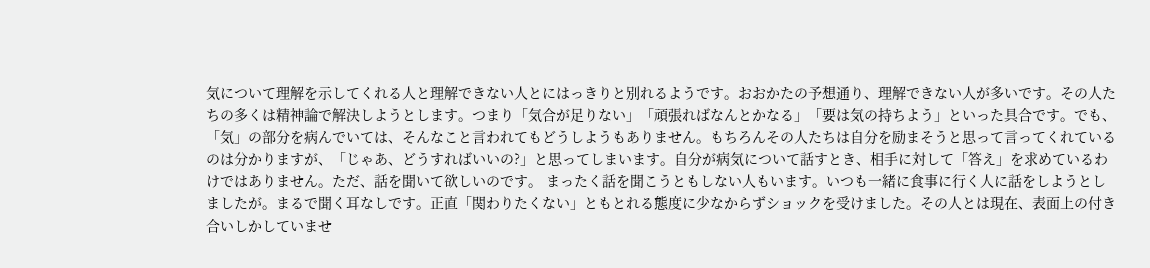気について理解を示してくれる人と理解できない人とにはっきりと別れるようです。おおかたの予想通り、理解できない人が多いです。その人たちの多くは精神論で解決しようとします。つまり「気合が足りない」「頑張ればなんとかなる」「要は気の持ちよう」といった具合です。でも、「気」の部分を病んでいては、そんなこと言われてもどうしようもありません。もちろんその人たちは自分を励まそうと思って言ってくれているのは分かりますが、「じゃあ、どうすればいいの?」と思ってしまいます。自分が病気について話すとき、相手に対して「答え」を求めているわけではありません。ただ、話を聞いて欲しいのです。 まったく話を聞こうともしない人もいます。いつも一緒に食事に行く人に話をしようとしましたが。まるで聞く耳なしです。正直「関わりたくない」ともとれる態度に少なからずショックを受けました。その人とは現在、表面上の付き合いしかしていませ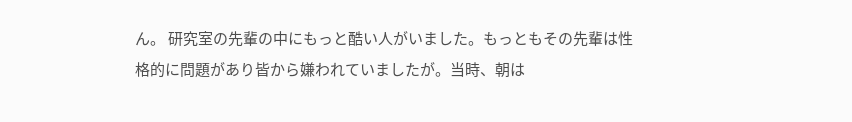ん。 研究室の先輩の中にもっと酷い人がいました。もっともその先輩は性格的に問題があり皆から嫌われていましたが。当時、朝は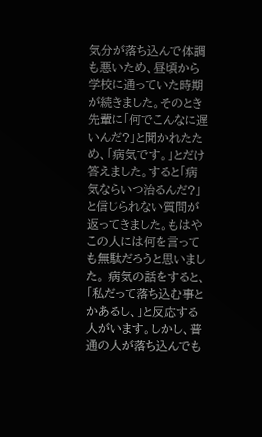気分が落ち込んで体調も悪いため、昼頃から学校に通っていた時期が続きました。そのとき先輩に「何でこんなに遅いんだ?」と聞かれたため、「病気です。」とだけ答えました。すると「病気ならいつ治るんだ?」と信じられない質問が返ってきました。もはやこの人には何を言っても無駄だろうと思いました。 病気の話をすると、「私だって落ち込む事とかあるし、」と反応する人がいます。しかし、普通の人が落ち込んでも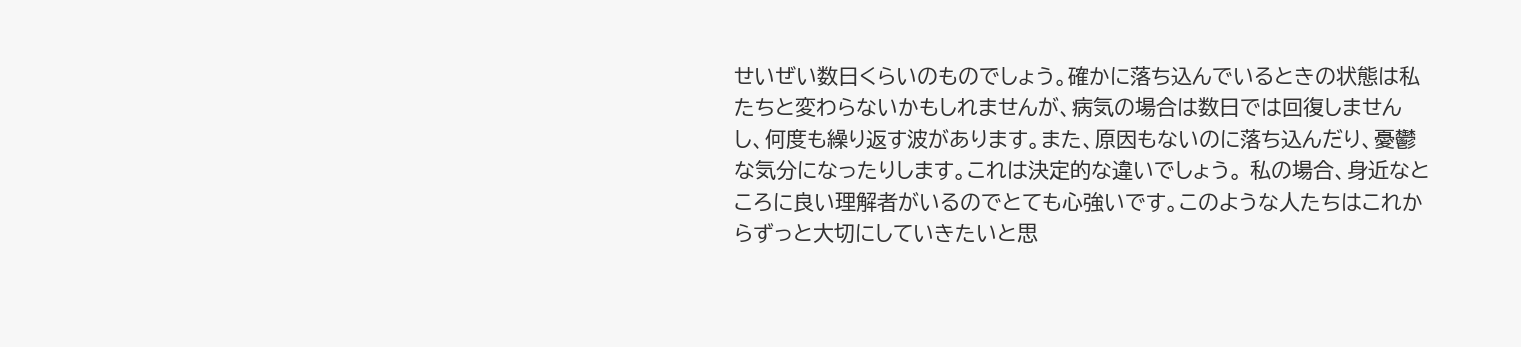せいぜい数日くらいのものでしょう。確かに落ち込んでいるときの状態は私たちと変わらないかもしれませんが、病気の場合は数日では回復しませんし、何度も繰り返す波があります。また、原因もないのに落ち込んだり、憂鬱な気分になったりします。これは決定的な違いでしょう。 私の場合、身近なところに良い理解者がいるのでとても心強いです。このような人たちはこれからずっと大切にしていきたいと思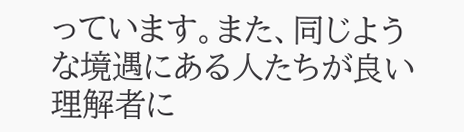っています。また、同じような境遇にある人たちが良い理解者に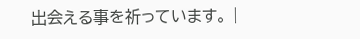出会える事を祈っています。 |